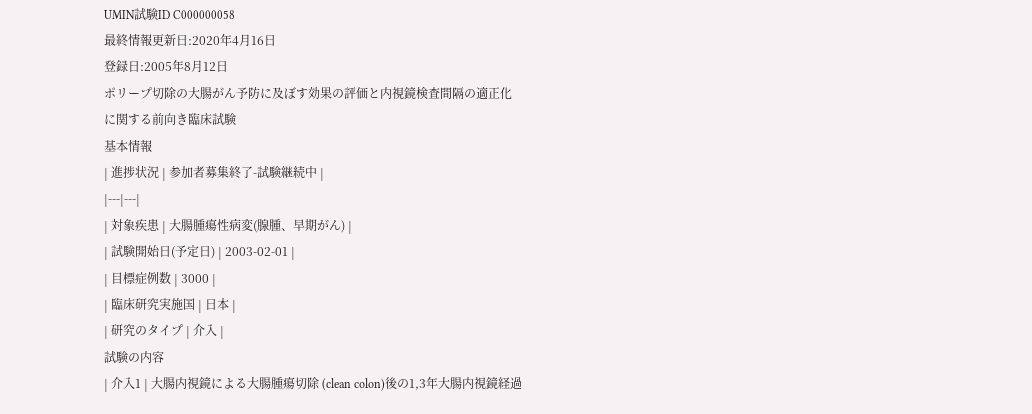UMIN試験ID C000000058
最終情報更新日:2020年4月16日
登録日:2005年8月12日
ポリープ切除の大腸がん予防に及ぼす効果の評価と内視鏡検査間隔の適正化に関する前向き臨床試験
基本情報
| 進捗状況 | 参加者募集終了-試験継続中 |
|---|---|
| 対象疾患 | 大腸腫瘍性病変(腺腫、早期がん) |
| 試験開始日(予定日) | 2003-02-01 |
| 目標症例数 | 3000 |
| 臨床研究実施国 | 日本 |
| 研究のタイプ | 介入 |
試験の内容
| 介入1 | 大腸内視鏡による大腸腫瘍切除 (clean colon)後の1,3年大腸内視鏡経過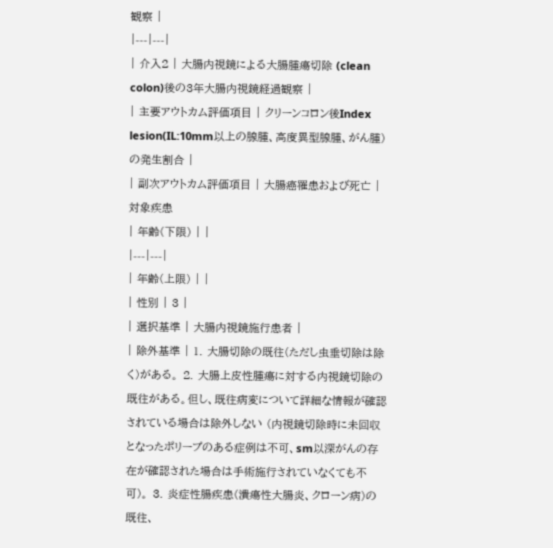観察 |
|---|---|
| 介入2 | 大腸内視鏡による大腸腫瘍切除 (clean colon)後の3年大腸内視鏡経過観察 |
| 主要アウトカム評価項目 | クリーンコロン後Index lesion(IL:10mm以上の腺腫、高度異型腺腫、がん腫)の発生割合 |
| 副次アウトカム評価項目 | 大腸癌罹患および死亡 |
対象疾患
| 年齢(下限) | |
|---|---|
| 年齢(上限) | |
| 性別 | 3 |
| 選択基準 | 大腸内視鏡施行患者 |
| 除外基準 | 1. 大腸切除の既往(ただし虫垂切除は除く)がある。 2. 大腸上皮性腫瘍に対する内視鏡切除の既往がある。但し、既往病変について詳細な情報が確認されている場合は除外しない (内視鏡切除時に未回収となったポリープのある症例は不可、sm以深がんの存在が確認された場合は手術施行されていなくても不可)。 3. 炎症性腸疾患(潰瘍性大腸炎、クローン病)の既往、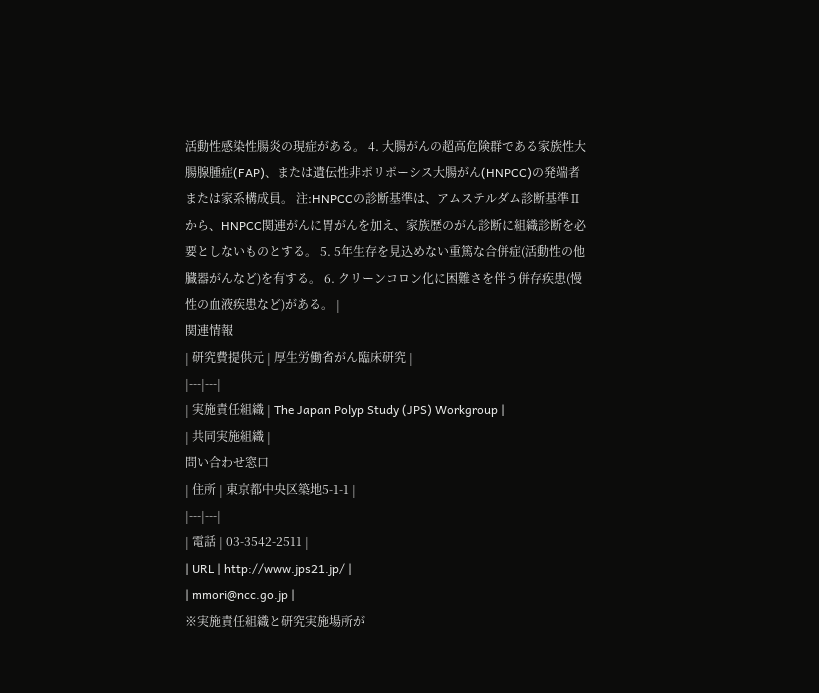活動性感染性腸炎の現症がある。 4. 大腸がんの超高危険群である家族性大腸腺腫症(FAP)、または遺伝性非ポリポーシス大腸がん(HNPCC)の発端者または家系構成員。 注:HNPCCの診断基準は、アムステルダム診断基準Ⅱから、HNPCC関連がんに胃がんを加え、家族歴のがん診断に組織診断を必要としないものとする。 5. 5年生存を見込めない重篤な合併症(活動性の他臓器がんなど)を有する。 6. クリーンコロン化に困難さを伴う併存疾患(慢性の血液疾患など)がある。 |
関連情報
| 研究費提供元 | 厚生労働省がん臨床研究 |
|---|---|
| 実施責任組織 | The Japan Polyp Study (JPS) Workgroup |
| 共同実施組織 |
問い合わせ窓口
| 住所 | 東京都中央区築地5-1-1 |
|---|---|
| 電話 | 03-3542-2511 |
| URL | http://www.jps21.jp/ |
| mmori@ncc.go.jp |
※実施責任組織と研究実施場所が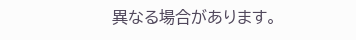異なる場合があります。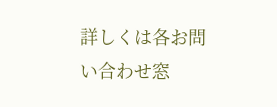詳しくは各お問い合わせ窓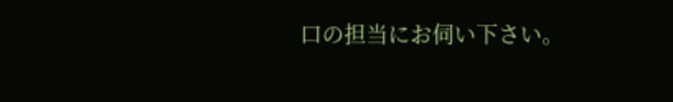口の担当にお伺い下さい。